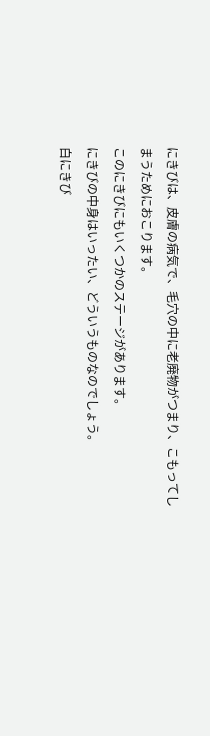にきびは、皮膚の病気で、毛穴の中に老廃物がつまり、こもってしまうためにおこります。
このにきびにもいくつかのステージがあります。
にきびの中身はいったい、どういうものなのでしょう。
白にきび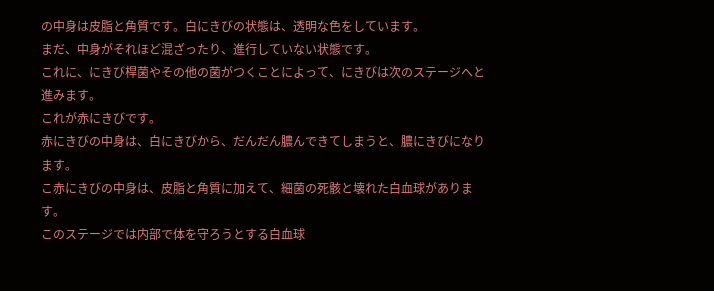の中身は皮脂と角質です。白にきびの状態は、透明な色をしています。
まだ、中身がそれほど混ざったり、進行していない状態です。
これに、にきび桿菌やその他の菌がつくことによって、にきびは次のステージへと進みます。
これが赤にきびです。
赤にきびの中身は、白にきびから、だんだん膿んできてしまうと、膿にきびになります。
こ赤にきびの中身は、皮脂と角質に加えて、細菌の死骸と壊れた白血球があります。
このステージでは内部で体を守ろうとする白血球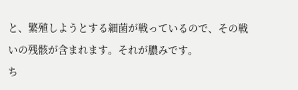と、繁殖しようとする細菌が戦っているので、その戦いの残骸が含まれます。それが膿みです。
ち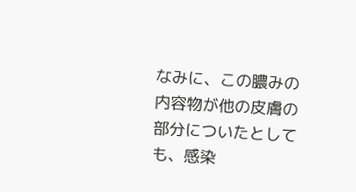なみに、この膿みの内容物が他の皮膚の部分についたとしても、感染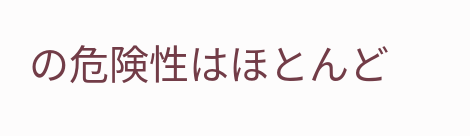の危険性はほとんど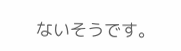ないそうです。